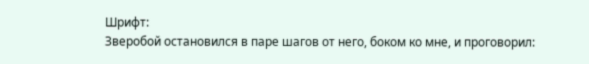Шрифт:
Зверобой остановился в паре шагов от него, боком ко мне, и проговорил: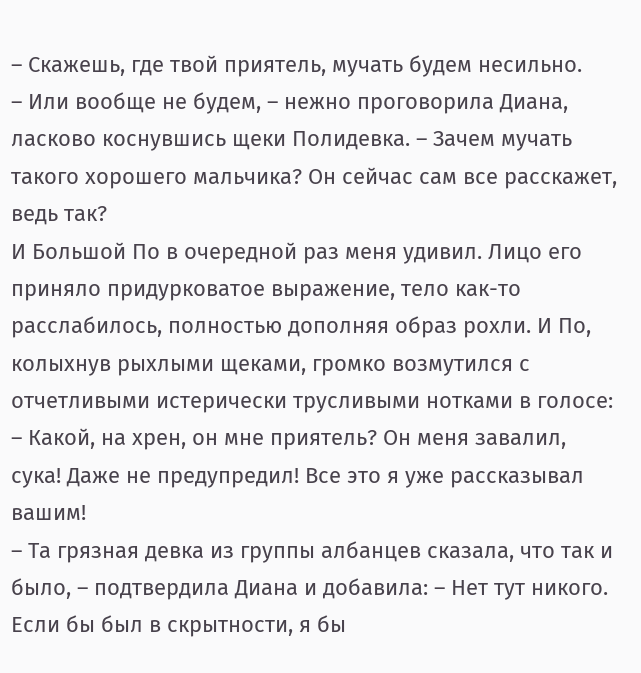– Скажешь, где твой приятель, мучать будем несильно.
– Или вообще не будем, – нежно проговорила Диана, ласково коснувшись щеки Полидевка. – Зачем мучать такого хорошего мальчика? Он сейчас сам все расскажет, ведь так?
И Большой По в очередной раз меня удивил. Лицо его приняло придурковатое выражение, тело как-то расслабилось, полностью дополняя образ рохли. И По, колыхнув рыхлыми щеками, громко возмутился с отчетливыми истерически трусливыми нотками в голосе:
– Какой, на хрен, он мне приятель? Он меня завалил, сука! Даже не предупредил! Все это я уже рассказывал вашим!
– Та грязная девка из группы албанцев сказала, что так и было, – подтвердила Диана и добавила: – Нет тут никого. Если бы был в скрытности, я бы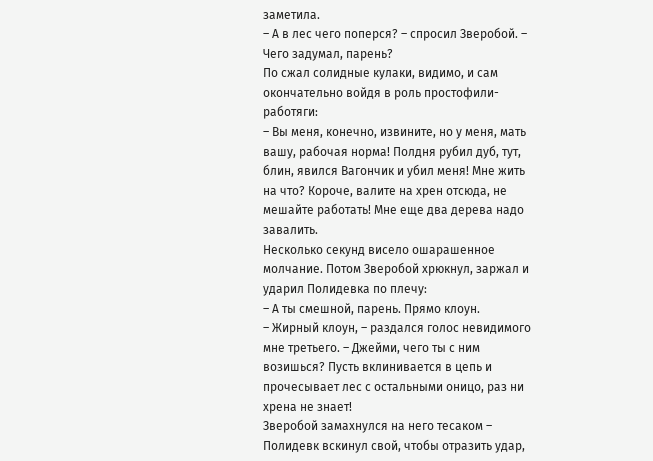заметила.
– А в лес чего поперся? – спросил Зверобой. – Чего задумал, парень?
По сжал солидные кулаки, видимо, и сам окончательно войдя в роль простофили-работяги:
– Вы меня, конечно, извините, но у меня, мать вашу, рабочая норма! Полдня рубил дуб, тут, блин, явился Вагончик и убил меня! Мне жить на что? Короче, валите на хрен отсюда, не мешайте работать! Мне еще два дерева надо завалить.
Несколько секунд висело ошарашенное молчание. Потом Зверобой хрюкнул, заржал и ударил Полидевка по плечу:
– А ты смешной, парень. Прямо клоун.
– Жирный клоун, – раздался голос невидимого мне третьего. – Джейми, чего ты с ним возишься? Пусть вклинивается в цепь и прочесывает лес с остальными оницо, раз ни хрена не знает!
Зверобой замахнулся на него тесаком – Полидевк вскинул свой, чтобы отразить удар,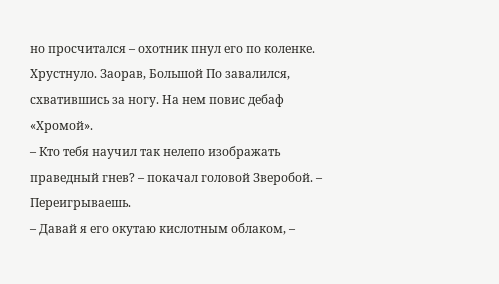но просчитался – охотник пнул его по коленке. Хрустнуло. Заорав, Большой По завалился, схватившись за ногу. На нем повис дебаф «Хромой».
– Кто тебя научил так нелепо изображать праведный гнев? – покачал головой Зверобой. – Переигрываешь.
– Давай я его окутаю кислотным облаком, –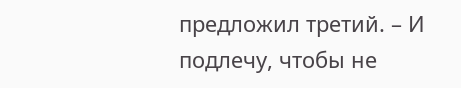предложил третий. – И подлечу, чтобы не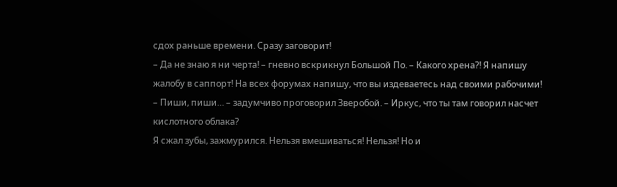сдох раньше времени. Сразу заговорит!
– Да не знаю я ни черта! – гневно вскрикнул Большой По. – Какого хрена?! Я напишу жалобу в саппорт! На всех форумах напишу, что вы издеваетесь над своими рабочими!
– Пиши, пиши… – задумчиво проговорил Зверобой. – Иркус, что ты там говорил насчет кислотного облака?
Я сжал зубы, зажмурился. Нельзя вмешиваться! Нельзя! Но и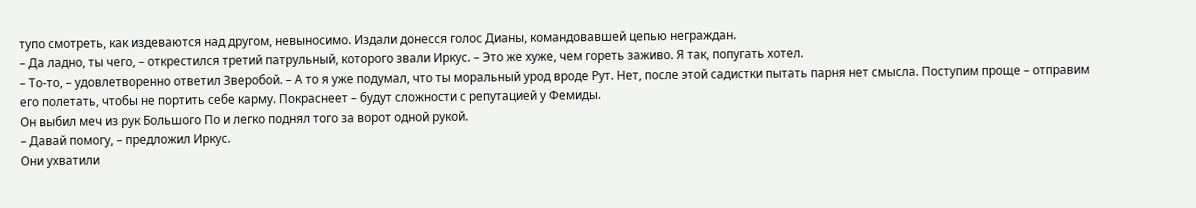тупо смотреть, как издеваются над другом, невыносимо. Издали донесся голос Дианы, командовавшей цепью неграждан.
– Да ладно, ты чего, – открестился третий патрульный, которого звали Иркус. – Это же хуже, чем гореть заживо. Я так, попугать хотел.
– То-то, – удовлетворенно ответил Зверобой. – А то я уже подумал, что ты моральный урод вроде Рут. Нет, после этой садистки пытать парня нет смысла. Поступим проще – отправим его полетать, чтобы не портить себе карму. Покраснеет – будут сложности с репутацией у Фемиды.
Он выбил меч из рук Большого По и легко поднял того за ворот одной рукой.
– Давай помогу, – предложил Иркус.
Они ухватили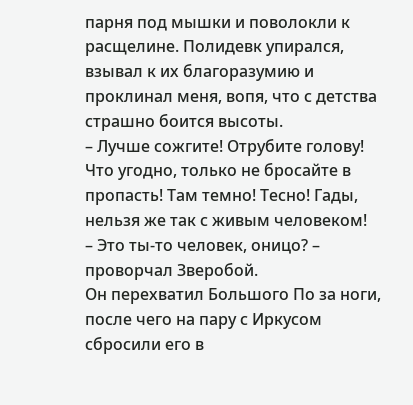парня под мышки и поволокли к расщелине. Полидевк упирался, взывал к их благоразумию и проклинал меня, вопя, что с детства страшно боится высоты.
– Лучше сожгите! Отрубите голову! Что угодно, только не бросайте в пропасть! Там темно! Тесно! Гады, нельзя же так с живым человеком!
– Это ты-то человек, оницо? – проворчал Зверобой.
Он перехватил Большого По за ноги, после чего на пару с Иркусом сбросили его в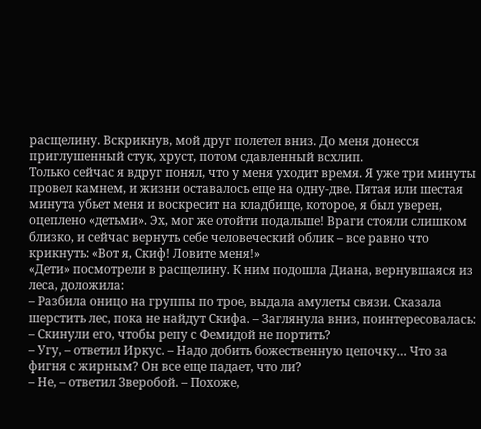расщелину. Вскрикнув, мой друг полетел вниз. До меня донесся приглушенный стук, хруст, потом сдавленный всхлип.
Только сейчас я вдруг понял, что у меня уходит время. Я уже три минуты провел камнем, и жизни оставалось еще на одну-две. Пятая или шестая минута убьет меня и воскресит на кладбище, которое, я был уверен, оцеплено «детьми». Эх, мог же отойти подальше! Враги стояли слишком близко, и сейчас вернуть себе человеческий облик – все равно что крикнуть: «Вот я, Скиф! Ловите меня!»
«Дети» посмотрели в расщелину. К ним подошла Диана, вернувшаяся из леса, доложила:
– Разбила оницо на группы по трое, выдала амулеты связи. Сказала шерстить лес, пока не найдут Скифа. – Заглянула вниз, поинтересовалась: – Скинули его, чтобы репу с Фемидой не портить?
– Угу, – ответил Иркус. – Надо добить божественную цепочку… Что за фигня с жирным? Он все еще падает, что ли?
– Не, – ответил Зверобой. – Похоже,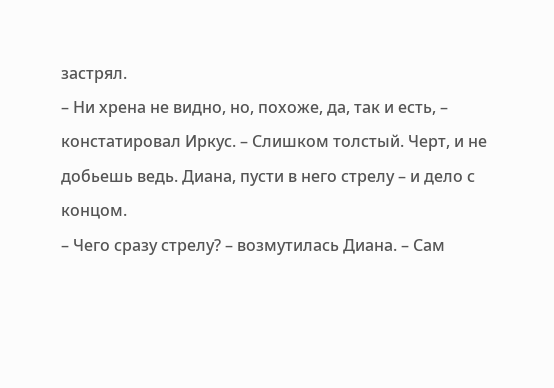застрял.
– Ни хрена не видно, но, похоже, да, так и есть, – констатировал Иркус. – Слишком толстый. Черт, и не добьешь ведь. Диана, пусти в него стрелу – и дело с концом.
– Чего сразу стрелу? – возмутилась Диана. – Сам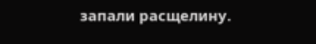запали расщелину.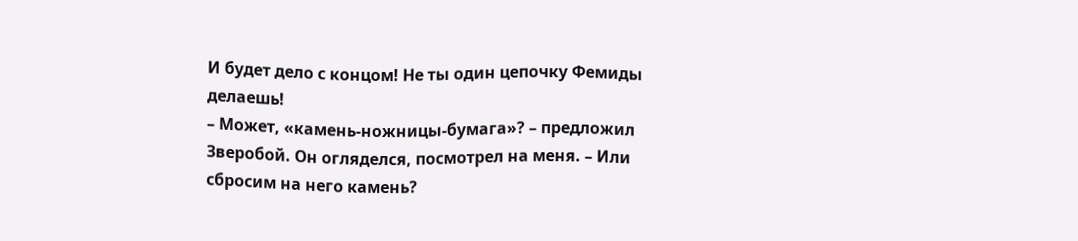И будет дело с концом! Не ты один цепочку Фемиды делаешь!
– Может, «камень-ножницы-бумага»? – предложил Зверобой. Он огляделся, посмотрел на меня. – Или сбросим на него камень?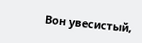Вон увесистый,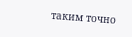таким точно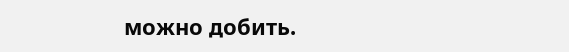можно добить.